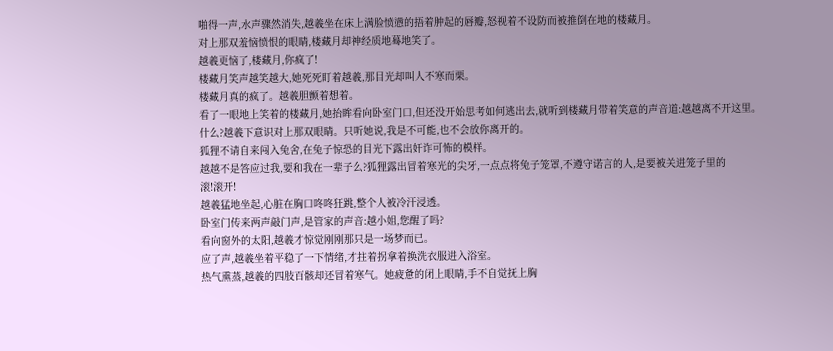啪得一声,水声骤然消失,越羲坐在床上满脸愤懑的捂着肿起的唇瓣,怒视着不设防而被推倒在地的楼藏月。
对上那双羞恼愤恨的眼睛,楼藏月却神经质地蓦地笑了。
越羲更恼了,楼藏月,你疯了!
楼藏月笑声越笑越大,她死死盯着越羲,那目光却叫人不寒而栗。
楼藏月真的疯了。越羲胆颤着想着。
看了一眼地上笑着的楼藏月,她抬眸看向卧室门口,但还没开始思考如何逃出去,就听到楼藏月带着笑意的声音道:越越离不开这里。
什么?越羲下意识对上那双眼睛。只听她说,我是不可能,也不会放你离开的。
狐狸不请自来闯入兔舍,在兔子惊恐的目光下露出奸诈可怖的模样。
越越不是答应过我,要和我在一辈子么?狐狸露出冒着寒光的尖牙,一点点将兔子笼罩,不遵守诺言的人,是要被关进笼子里的
滚!滚开!
越羲猛地坐起,心脏在胸口咚咚狂跳,整个人被冷汗浸透。
卧室门传来两声敲门声,是管家的声音:越小姐,您醒了吗?
看向窗外的太阳,越羲才惊觉刚刚那只是一场梦而已。
应了声,越羲坐着平稳了一下情绪,才拄着拐拿着换洗衣服进入浴室。
热气熏蒸,越羲的四肢百骸却还冒着寒气。她疲惫的闭上眼睛,手不自觉抚上胸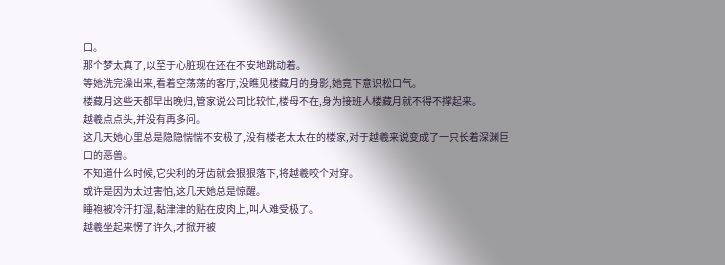口。
那个梦太真了,以至于心脏现在还在不安地跳动着。
等她洗完澡出来,看着空荡荡的客厅,没瞧见楼藏月的身影,她竟下意识松口气。
楼藏月这些天都早出晚归,管家说公司比较忙,楼母不在,身为接班人楼藏月就不得不撑起来。
越羲点点头,并没有再多问。
这几天她心里总是隐隐惴惴不安极了,没有楼老太太在的楼家,对于越羲来说变成了一只长着深渊巨口的恶兽。
不知道什么时候,它尖利的牙齿就会狠狠落下,将越羲咬个对穿。
或许是因为太过害怕,这几天她总是惊醒。
睡袍被冷汗打湿,黏津津的贴在皮肉上,叫人难受极了。
越羲坐起来愣了许久,才掀开被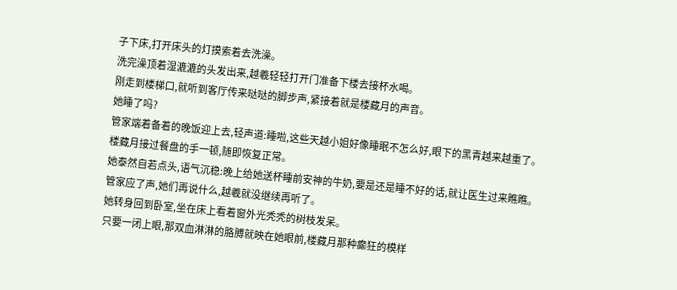子下床,打开床头的灯摸索着去洗澡。
洗完澡顶着湿漉漉的头发出来,越羲轻轻打开门准备下楼去接杯水喝。
刚走到楼梯口,就听到客厅传来哒哒的脚步声,紧接着就是楼藏月的声音。
她睡了吗?
管家端着备着的晚饭迎上去,轻声道:睡啦,这些天越小姐好像睡眠不怎么好,眼下的黑青越来越重了。
楼藏月接过餐盘的手一顿,随即恢复正常。
她泰然自若点头,语气沉稳:晚上给她送杯睡前安神的牛奶,要是还是睡不好的话,就让医生过来瞧瞧。
管家应了声,她们再说什么,越羲就没继续再听了。
她转身回到卧室,坐在床上看着窗外光秃秃的树枝发呆。
只要一闭上眼,那双血淋淋的胳膊就映在她眼前,楼藏月那种癫狂的模样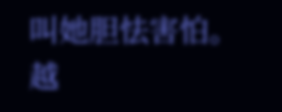叫她胆怯害怕。
越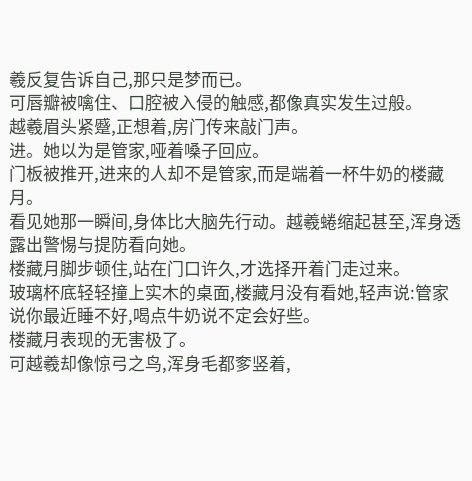羲反复告诉自己,那只是梦而已。
可唇瓣被噙住、口腔被入侵的触感,都像真实发生过般。
越羲眉头紧蹙,正想着,房门传来敲门声。
进。她以为是管家,哑着嗓子回应。
门板被推开,进来的人却不是管家,而是端着一杯牛奶的楼藏月。
看见她那一瞬间,身体比大脑先行动。越羲蜷缩起甚至,浑身透露出警惕与提防看向她。
楼藏月脚步顿住,站在门口许久,才选择开着门走过来。
玻璃杯底轻轻撞上实木的桌面,楼藏月没有看她,轻声说:管家说你最近睡不好,喝点牛奶说不定会好些。
楼藏月表现的无害极了。
可越羲却像惊弓之鸟,浑身毛都奓竖着,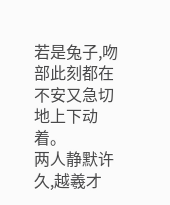若是兔子,吻部此刻都在不安又急切地上下动着。
两人静默许久,越羲才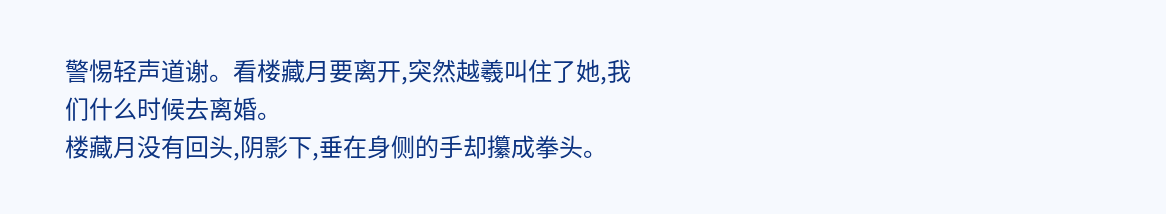警惕轻声道谢。看楼藏月要离开,突然越羲叫住了她,我们什么时候去离婚。
楼藏月没有回头,阴影下,垂在身侧的手却攥成拳头。